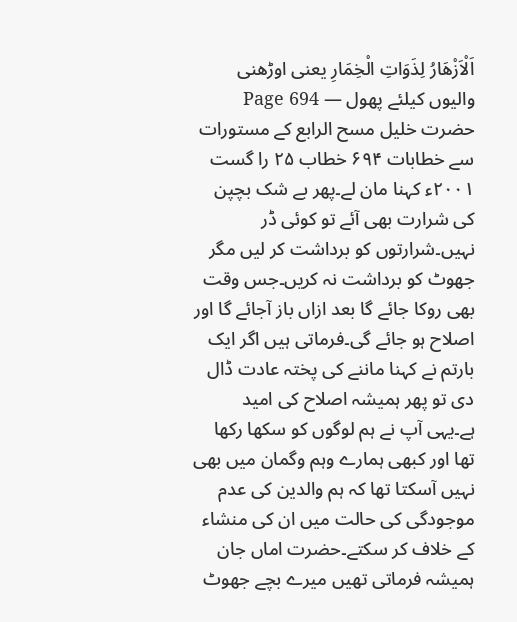اَلْاَزْھَارُ لِذَوَاتِ الْخِمَارِ یعنی اوڑھنی والیوں کیلئے پھول — Page 694
حضرت خلیل مسح الرابع کے مستورات سے خطابات ۶۹۴ خطاب ۲۵ را گست ۲۰۰۱ء کہنا مان لے۔پھر بے شک بچپن کی شرارت بھی آئے تو کوئی ڈر نہیں۔شرارتوں کو برداشت کر لیں مگر جھوٹ کو برداشت نہ کریں۔جس وقت بھی روکا جائے گا بعد ازاں باز آجائے گا اور اصلاح ہو جائے گی۔فرماتی ہیں اگر ایک بارتم نے کہنا ماننے کی پختہ عادت ڈال دی تو پھر ہمیشہ اصلاح کی امید ہے۔یہی آپ نے ہم لوگوں کو سکھا رکھا تھا اور کبھی ہمارے وہم وگمان میں بھی نہیں آسکتا تھا کہ ہم والدین کی عدم موجودگی کی حالت میں ان کی منشاء کے خلاف کر سکتے۔حضرت اماں جان ہمیشہ فرماتی تھیں میرے بچے جھوٹ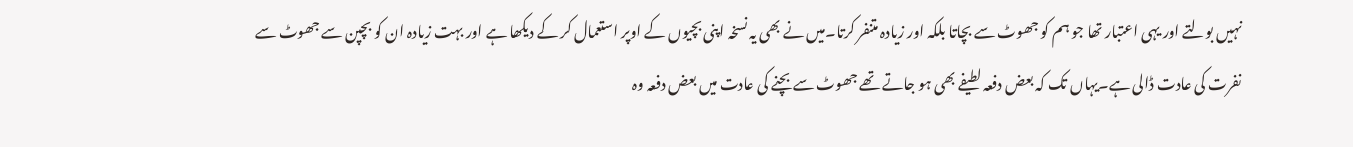نہیں بولتے اور یہی اعتبار تھا جو ہم کو جھوٹ سے بچاتا بلکہ اور زیادہ متنفر کرتا۔میں نے بھی یہ نسخہ اپنی بچیوں کے اوپر استعمال کر کے دیکھا ہے اور بہت زیادہ ان کو بچپن سے جھوٹ سے نفرت کی عادت ڈالی ہے۔یہاں تک کہ بعض دفعہ لطیفے بھی ہو جاتے تھے جھوٹ سے بچنے کی عادت میں بعض دفعہ وہ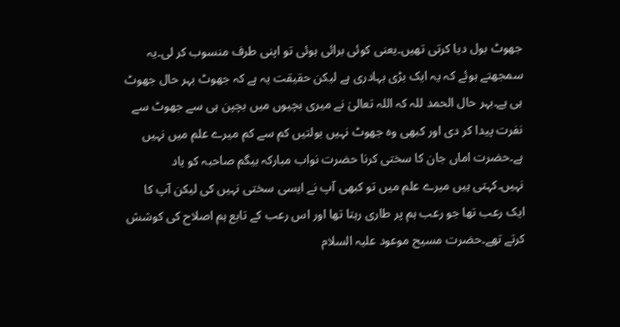جھوٹ بول دیا کرتی تھیں۔یعنی کوئی برائی ہوئی تو اپنی طرف منسوب کر لی۔یہ سمجھتے ہوئے کہ یہ ایک بڑی بہادری ہے لیکن حقیقت یہ ہے کہ جھوٹ بہر حال جھوٹ ہی ہے۔بہر حال الحمد للہ کہ اللہ تعالیٰ نے میری بچیوں میں بچپن ہی سے جھوٹ سے نفرت پیدا کر دی اور کبھی وہ جھوٹ نہیں بولتیں کم سے کم میرے علم میں نہیں ہے۔حضرت اماں جان کا سختی کرنا حضرت نواب مبارکہ بیگم صاحبہ کو یاد نہیں۔کہتی ہیں میرے علم میں تو کبھی آپ نے ایسی سختی نہیں کی لیکن آپ کا ایک رعب تھا جو رعب ہم پر طاری رہتا تھا اور اس رعب کے تابع ہم اصلاح کی کوشش کرتے تھے۔حضرت مسیح موعود علیہ السلام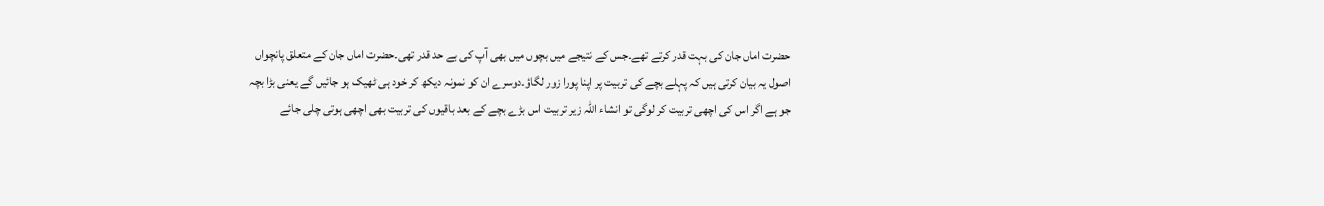حضرت اماں جان کی بہت قدر کرتے تھے۔جس کے نتیجے میں بچوں میں بھی آپ کی بے حد قدر تھی۔حضرت اماں جان کے متعلق پانچواں اصول یہ بیان کرتی ہیں کہ پہلے بچے کی تربیت پر اپنا پورا زور لگاؤ۔دوسرے ان کو نمونہ دیکھ کر خود ہی ٹھیک ہو جائیں گے یعنی بڑا بچہ جو ہے اگر اس کی اچھی تربیت کر لوگی تو انشاء اللہ زیر تربیت اس بڑے بچے کے بعد باقیوں کی تربیت بھی اچھی ہوتی چلی جائے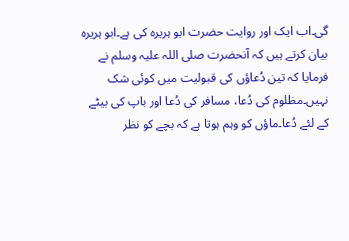گی۔اب ایک اور روایت حضرت ابو ہریرہ کی ہے۔ابو ہریرہ بیان کرتے ہیں کہ آنحضرت صلی اللہ علیہ وسلم نے فرمایا کہ تین دُعاؤں کی قبولیت میں کوئی شک نہیں۔مظلوم کی دُعا، مسافر کی دُعا اور باپ کی بیٹے کے لئے دُعا۔ماؤں کو وہم ہوتا ہے کہ بچے کو نظر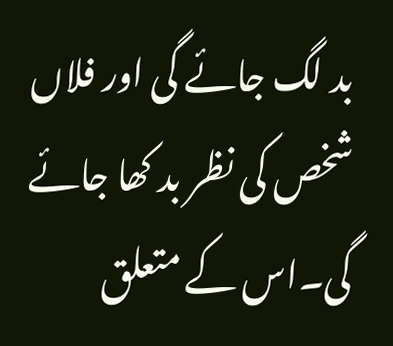بد لگ جائے گی اور فلاں شخص کی نظر بد کھا جائے گی۔اس کے متعلق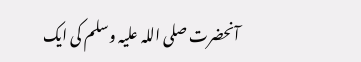آنحضرت صلی اللہ علیہ وسلم کی ایک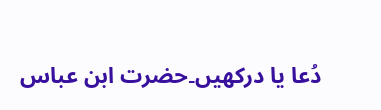دُعا یا درکھیں۔حضرت ابن عباس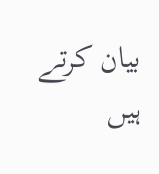بیان کرتے ہیں